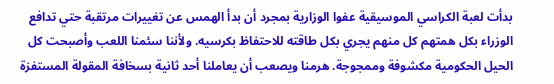بدأت لعبة الكراسي الموسيقية عفوا الوزارية بمجرد أن بدأ الهمس عن تغييرات مرتقبة حتي تدافع الوزراء بكل همتهم كل منهم يجري بكل طاقته للاحتفاظ بكرسيه. ولأننا سئمنا اللعب وأصبحت كل الحيل الحكومية مكشوفة وممجوجة. هرمنا ويصعب أن يعاملنا أحد ثانية بسخافة المقولة المستفزة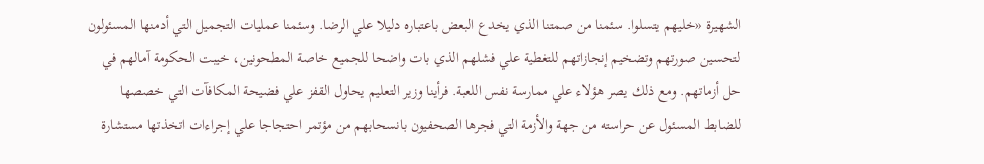الشهيرة «خليهم يتسلوا. سئمنا من صمتنا الذي يخدع البعض باعتباره دليلا علي الرضا. وسئمنا عمليات التجميل التي أدمنها المسئولون لتحسين صورتهم وتضخيم إنجازاتهم للتغطية علي فشلهم الذي بات واضحا للجميع خاصة المطحونين، خيبت الحكومة آمالهم في حل أزماتهم. ومع ذلك يصر هؤلاء علي ممارسة نفس اللعبة. فرأينا وزير التعليم يحاول القفز علي فضيحة المكافآت التي خصصها للضابط المسئول عن حراسته من جهة والأزمة التي فجرها الصحفيون بانسحابهم من مؤتمر احتجاجا علي إجراءات اتخذتها مستشارة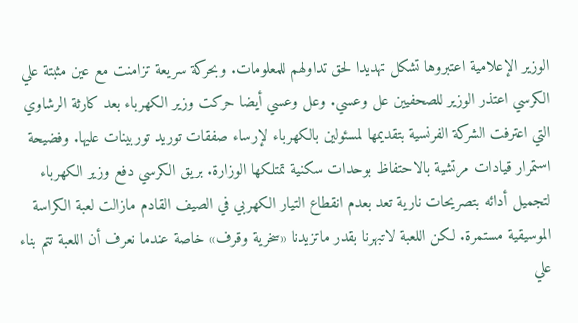الوزير الإعلامية اعتبروها تشكل تهديدا لحق تداولهم للمعلومات. وبحركة سريعة تزامنت مع عين مثبتة علي الكرسي اعتذر الوزير للصحفيين عل وعسي. وعل وعسي أيضا حركت وزير الكهرباء بعد كارثة الرشاوي التي اعترفت الشركة الفرنسية بتقديمها لمسئولين بالكهرباء لإرساء صفقات توريد توربينات عليها. وفضيحة استمرار قيادات مرتشية بالاحتفاظ بوحدات سكنية تمتلكها الوزارة. بريق الكرسي دفع وزير الكهرباء لتجميل أدائه بتصريحات نارية تعد بعدم انقطاع التيار الكهربي في الصيف القادم مازالت لعبة الكراسة الموسيقية مستمرة. لكن اللعبة لاتبهرنا بقدر ماتزيدنا «سخرية وقرف» خاصة عندما نعرف أن اللعبة تتم بناء علي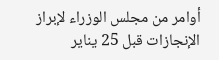أوامر من مجلس الوزراء لإبراز الإنجازات قبل 25 يناير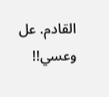القادم. عل وعسي!!